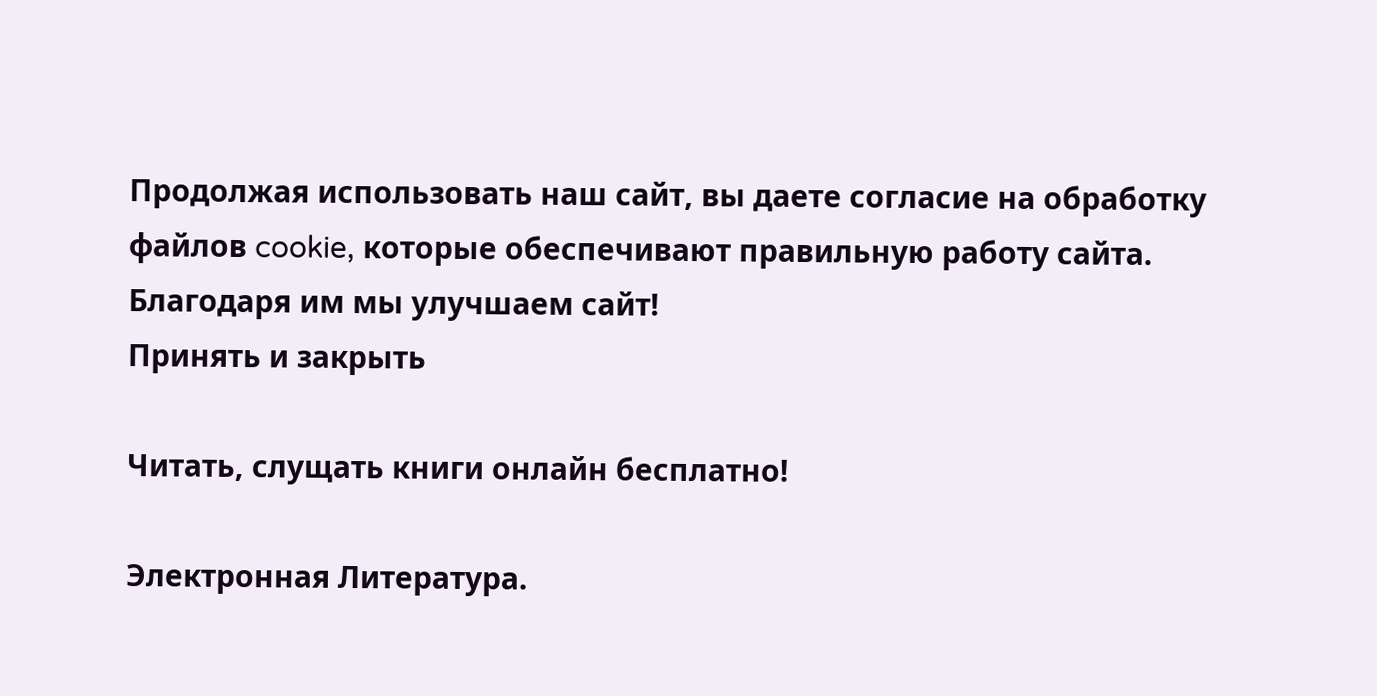Продолжая использовать наш сайт, вы даете согласие на обработку файлов cookie, которые обеспечивают правильную работу сайта. Благодаря им мы улучшаем сайт!
Принять и закрыть

Читать, слущать книги онлайн бесплатно!

Электронная Литература.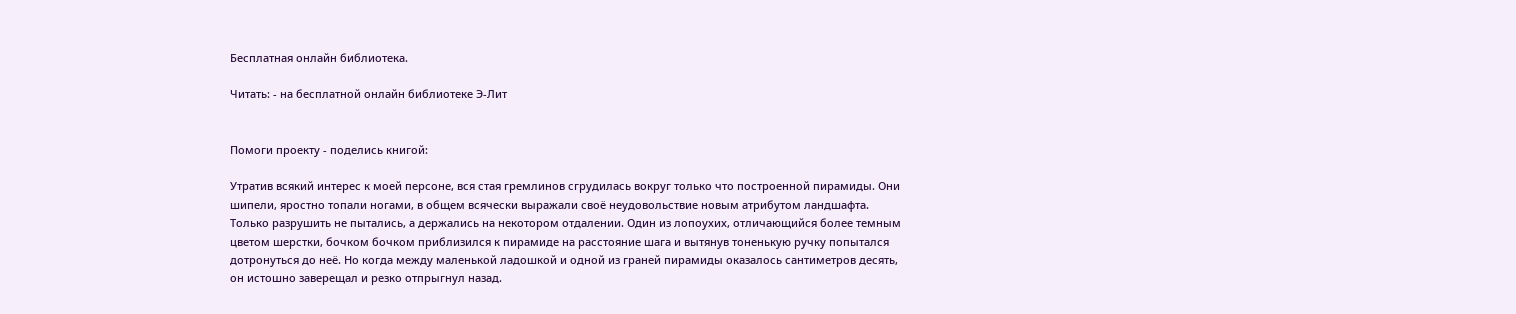Бесплатная онлайн библиотека.

Читать: - на бесплатной онлайн библиотеке Э-Лит


Помоги проекту - поделись книгой:

Утратив всякий интерес к моей персоне, вся стая гремлинов сгрудилась вокруг только что построенной пирамиды. Они шипели, яростно топали ногами, в общем всячески выражали своё неудовольствие новым атрибутом ландшафта. Только разрушить не пытались, а держались на некотором отдалении. Один из лопоухих, отличающийся более темным цветом шерстки, бочком бочком приблизился к пирамиде на расстояние шага и вытянув тоненькую ручку попытался дотронуться до неё. Но когда между маленькой ладошкой и одной из граней пирамиды оказалось сантиметров десять, он истошно заверещал и резко отпрыгнул назад.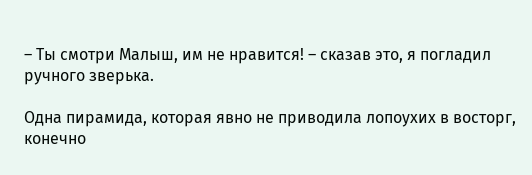– Ты смотри Малыш, им не нравится! – сказав это, я погладил ручного зверька.

Одна пирамида, которая явно не приводила лопоухих в восторг, конечно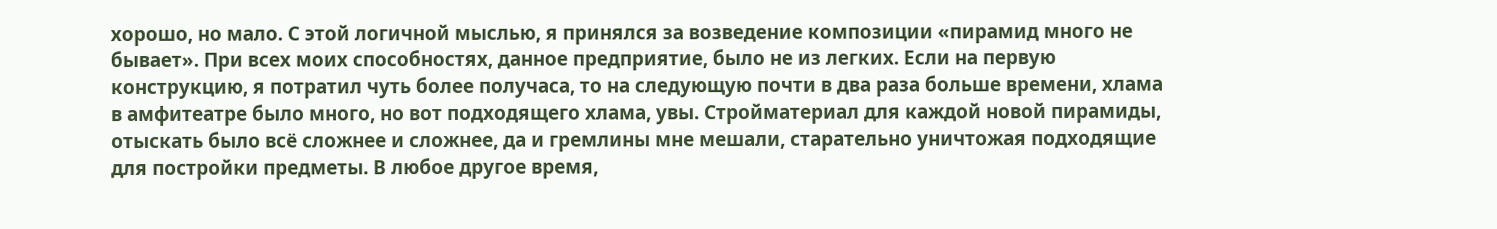хорошо, но мало. С этой логичной мыслью, я принялся за возведение композиции «пирамид много не бывает». При всех моих способностях, данное предприятие, было не из легких. Если на первую конструкцию, я потратил чуть более получаса, то на следующую почти в два раза больше времени, хлама в амфитеатре было много, но вот подходящего хлама, увы. Стройматериал для каждой новой пирамиды, отыскать было всё сложнее и сложнее, да и гремлины мне мешали, старательно уничтожая подходящие для постройки предметы. В любое другое время,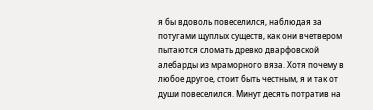я бы вдоволь повеселился, наблюдая за потугами щуплых существ, как они вчетвером пытаются сломать древко дварфовской алебарды из мраморного вяза. Хотя почему в любое другое, стоит быть честным, я и так от души повеселился. Минут десять потратив на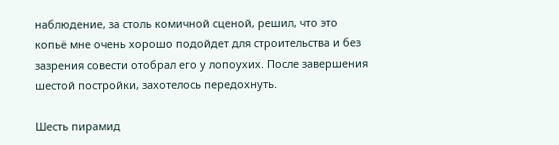наблюдение, за столь комичной сценой, решил, что это копьё мне очень хорошо подойдет для строительства и без зазрения совести отобрал его у лопоухих. После завершения шестой постройки, захотелось передохнуть.

Шесть пирамид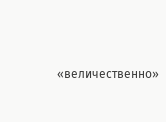«величественно»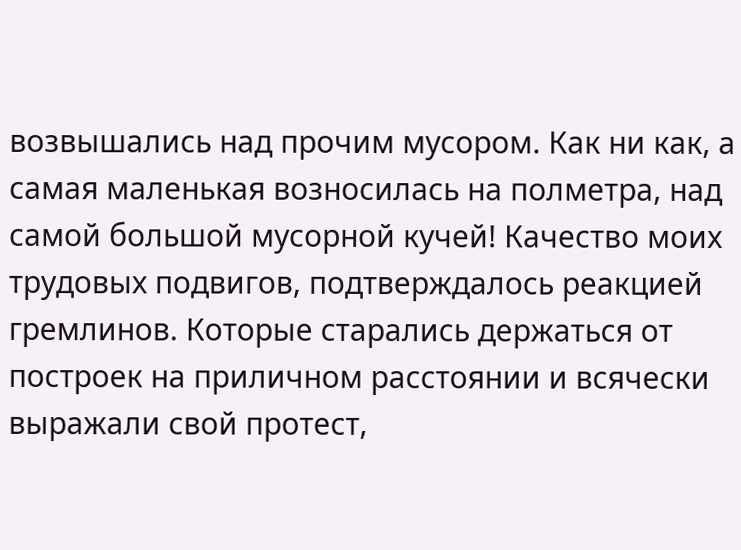возвышались над прочим мусором. Как ни как, а самая маленькая возносилась на полметра, над самой большой мусорной кучей! Качество моих трудовых подвигов, подтверждалось реакцией гремлинов. Которые старались держаться от построек на приличном расстоянии и всячески выражали свой протест,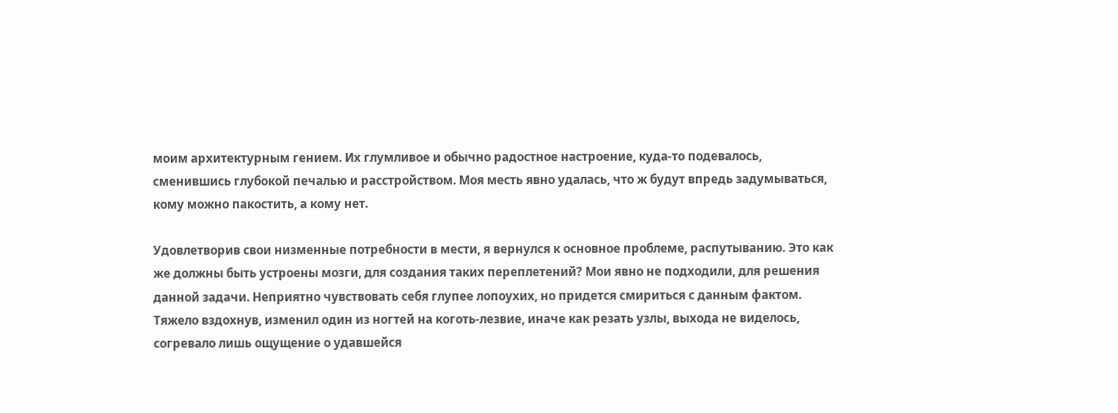моим архитектурным гением. Их глумливое и обычно радостное настроение, куда-то подевалось, сменившись глубокой печалью и расстройством. Моя месть явно удалась, что ж будут впредь задумываться, кому можно пакостить, а кому нет.

Удовлетворив свои низменные потребности в мести, я вернулся к основное проблеме, распутыванию. Это как же должны быть устроены мозги, для создания таких переплетений? Мои явно не подходили, для решения данной задачи. Неприятно чувствовать себя глупее лопоухих, но придется смириться с данным фактом. Тяжело вздохнув, изменил один из ногтей на коготь-лезвие, иначе как резать узлы, выхода не виделось, согревало лишь ощущение о удавшейся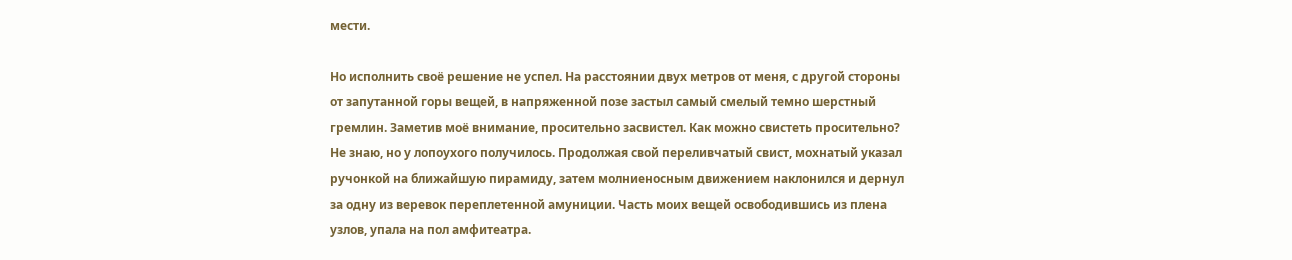мести.

Но исполнить своё решение не успел. На расстоянии двух метров от меня, с другой стороны от запутанной горы вещей, в напряженной позе застыл самый смелый темно шерстный гремлин. Заметив моё внимание, просительно засвистел. Как можно свистеть просительно? Не знаю, но у лопоухого получилось. Продолжая свой переливчатый свист, мохнатый указал ручонкой на ближайшую пирамиду, затем молниеносным движением наклонился и дернул за одну из веревок переплетенной амуниции. Часть моих вещей освободившись из плена узлов, упала на пол амфитеатра.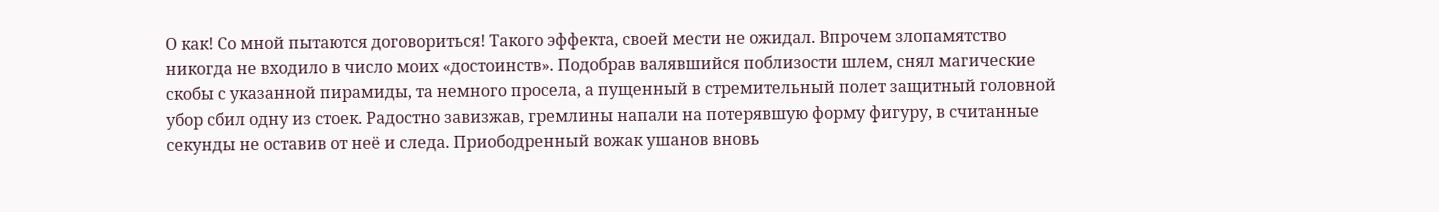О как! Со мной пытаются договориться! Такого эффекта, своей мести не ожидал. Впрочем злопамятство никогда не входило в число моих «достоинств». Подобрав валявшийся поблизости шлем, снял магические скобы с указанной пирамиды, та немного просела, а пущенный в стремительный полет защитный головной убор сбил одну из стоек. Радостно завизжав, гремлины напали на потерявшую форму фигуру, в считанные секунды не оставив от неё и следа. Приободренный вожак ушанов вновь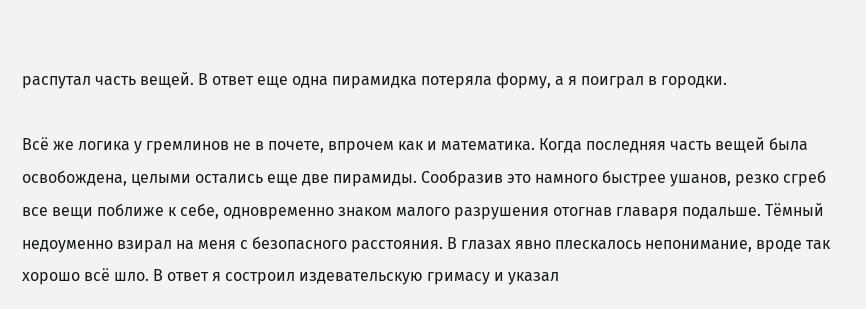распутал часть вещей. В ответ еще одна пирамидка потеряла форму, а я поиграл в городки.

Всё же логика у гремлинов не в почете, впрочем как и математика. Когда последняя часть вещей была освобождена, целыми остались еще две пирамиды. Сообразив это намного быстрее ушанов, резко сгреб все вещи поближе к себе, одновременно знаком малого разрушения отогнав главаря подальше. Тёмный недоуменно взирал на меня с безопасного расстояния. В глазах явно плескалось непонимание, вроде так хорошо всё шло. В ответ я состроил издевательскую гримасу и указал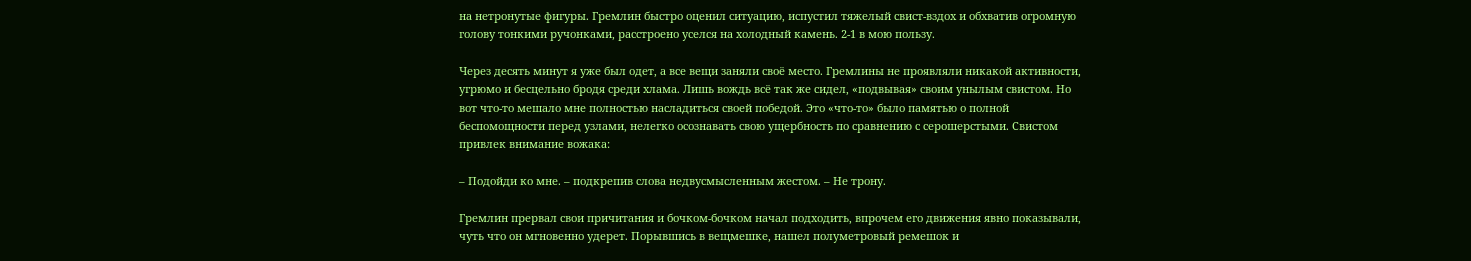на нетронутые фигуры. Гремлин быстро оценил ситуацию, испустил тяжелый свист-вздох и обхватив огромную голову тонкими ручонками, расстроено уселся на холодный камень. 2-1 в мою пользу.

Через десять минут я уже был одет, а все вещи заняли своё место. Гремлины не проявляли никакой активности, угрюмо и бесцельно бродя среди хлама. Лишь вождь всё так же сидел, «подвывая» своим унылым свистом. Но вот что-то мешало мне полностью насладиться своей победой. Это «что-то» было памятью о полной беспомощности перед узлами, нелегко осознавать свою ущербность по сравнению с серошерстыми. Свистом привлек внимание вожака:

– Подойди ко мне. – подкрепив слова недвусмысленным жестом. – Не трону.

Гремлин прервал свои причитания и бочком-бочком начал подходить, впрочем его движения явно показывали, чуть что он мгновенно удерет. Порывшись в вещмешке, нашел полуметровый ремешок и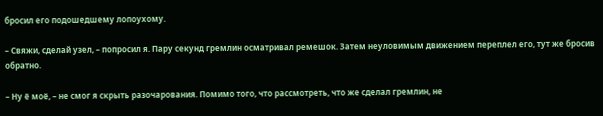бросил его подошедшему лопоухому.

– Свяжи, сделай узел, – попросил я. Пару секунд гремлин осматривал ремешок. Затем неуловимым движением переплел его, тут же бросив обратно.

– Ну ё моё, – не смог я скрыть разочарования. Помимо того, что рассмотреть, что же сделал гремлин, не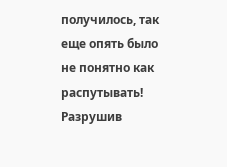получилось, так еще опять было не понятно как распутывать! Разрушив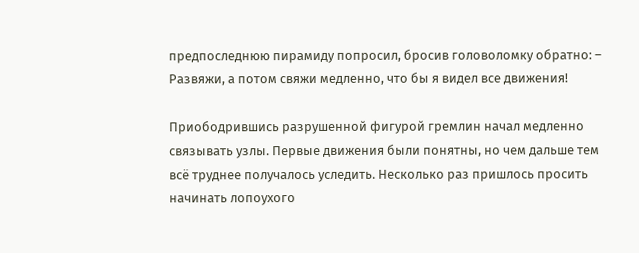предпоследнюю пирамиду попросил, бросив головоломку обратно: – Развяжи, а потом свяжи медленно, что бы я видел все движения!

Приободрившись разрушенной фигурой гремлин начал медленно связывать узлы. Первые движения были понятны, но чем дальше тем всё труднее получалось уследить. Несколько раз пришлось просить начинать лопоухого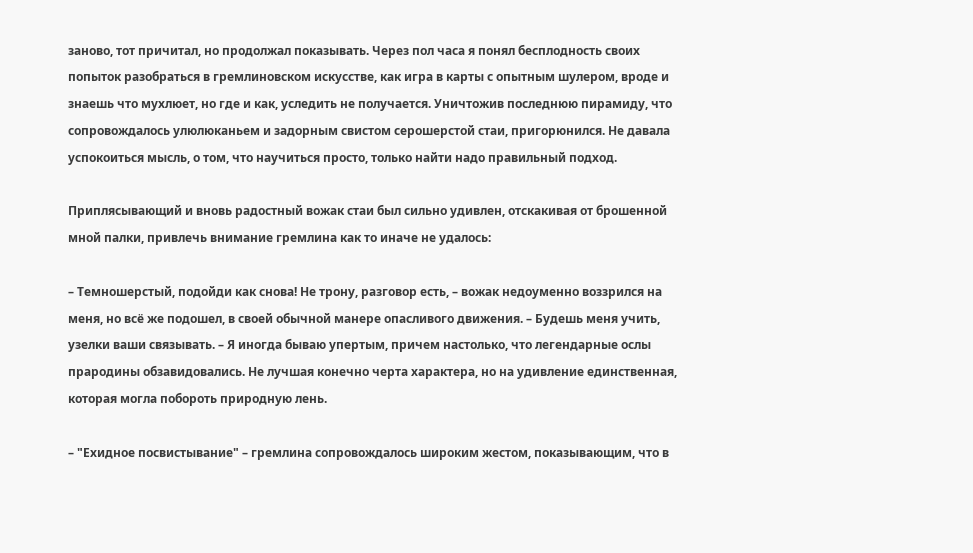заново, тот причитал, но продолжал показывать. Через пол часа я понял бесплодность своих попыток разобраться в гремлиновском искусстве, как игра в карты с опытным шулером, вроде и знаешь что мухлюет, но где и как, уследить не получается. Уничтожив последнюю пирамиду, что сопровождалось улюлюканьем и задорным свистом серошерстой стаи, пригорюнился. Не давала успокоиться мысль, о том, что научиться просто, только найти надо правильный подход.

Приплясывающий и вновь радостный вожак стаи был сильно удивлен, отскакивая от брошенной мной палки, привлечь внимание гремлина как то иначе не удалось:

– Темношерстый, подойди как снова! Не трону, разговор есть, – вожак недоуменно воззрился на меня, но всё же подошел, в своей обычной манере опасливого движения. – Будешь меня учить, узелки ваши связывать. – Я иногда бываю упертым, причем настолько, что легендарные ослы прародины обзавидовались. Не лучшая конечно черта характера, но на удивление единственная, которая могла побороть природную лень.

– "Ехидное посвистывание" – гремлина сопровождалось широким жестом, показывающим, что в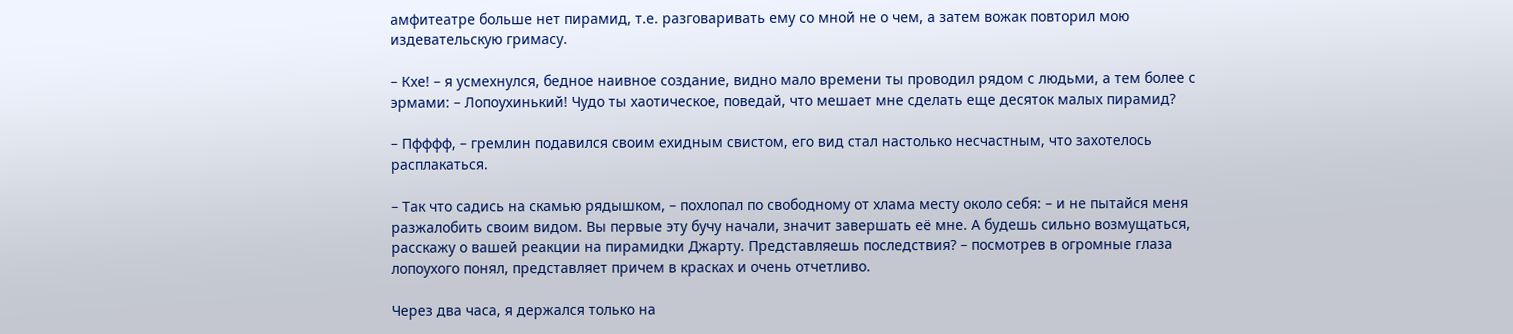амфитеатре больше нет пирамид, т.е. разговаривать ему со мной не о чем, а затем вожак повторил мою издевательскую гримасу.

– Кхе! – я усмехнулся, бедное наивное создание, видно мало времени ты проводил рядом с людьми, а тем более с эрмами: – Лопоухинький! Чудо ты хаотическое, поведай, что мешает мне сделать еще десяток малых пирамид?

– Пфффф, – гремлин подавился своим ехидным свистом, его вид стал настолько несчастным, что захотелось расплакаться.

– Так что садись на скамью рядышком, – похлопал по свободному от хлама месту около себя: – и не пытайся меня разжалобить своим видом. Вы первые эту бучу начали, значит завершать её мне. А будешь сильно возмущаться, расскажу о вашей реакции на пирамидки Джарту. Представляешь последствия? – посмотрев в огромные глаза лопоухого понял, представляет причем в красках и очень отчетливо.

Через два часа, я держался только на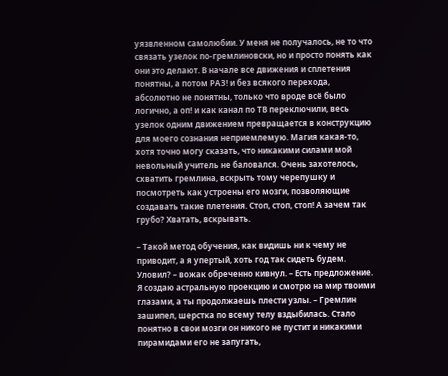уязвленном самолюбии. У меня не получалось, не то что связать узелок по-гремлиновски, но и просто понять как они это делают. В начале все движения и сплетения понятны, а потом РАЗ! и без всякого перехода, абсолютно не понятны, только что вроде всё было логично, а оп! и как канал по ТВ переключили, весь узелок одним движением превращается в конструкцию для моего сознания неприемлемую. Магия какая-то, хотя точно могу сказать, что никакими силами мой невольный учитель не баловался. Очень захотелось, схватить гремлина, вскрыть тому черепушку и посмотреть как устроены его мозги, позволяющие создавать такие плетения. Стоп, стоп, стоп! А зачем так грубо? Хватать, вскрывать.

– Такой метод обучения, как видишь ни к чему не приводит, а я упертый, хоть год так сидеть будем. Уловил? – вожак обреченно кивнул. – Есть предложение. Я создаю астральную проекцию и смотрю на мир твоими глазами, а ты продолжаешь плести узлы. – Гремлин зашипел, шерстка по всему телу вздыбилась. Стало понятно в свои мозги он никого не пустит и никакими пирамидами его не запугать,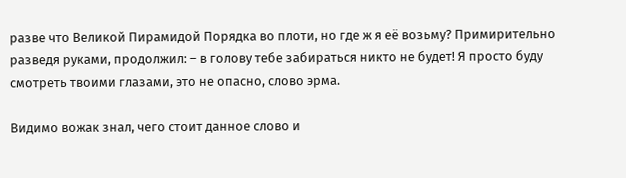разве что Великой Пирамидой Порядка во плоти, но где ж я её возьму? Примирительно разведя руками, продолжил: – в голову тебе забираться никто не будет! Я просто буду смотреть твоими глазами, это не опасно, слово эрма.

Видимо вожак знал, чего стоит данное слово и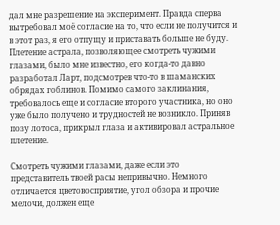дал мне разрешение на эксперимент. Правда сперва вытребовал моё согласие на то, что если не получится и в этот раз, я его отпущу и приставать больше не буду. Плетение астрала, позволяющее смотреть чужими глазами, было мне известно, его когда-то давно разработал Ларт, подсмотрев что-то в шаманских обрядах гоблинов. Помимо самого заклинания, требовалось еще и согласие второго участника, но оно уже было получено и трудностей не возникло. Приняв позу лотоса, прикрыл глаза и активировал астральное плетение.

Смотреть чужими глазами, даже если это представитель твоей расы непривычно. Немного отличается цветовосприятие, угол обзора и прочие мелочи, должен еще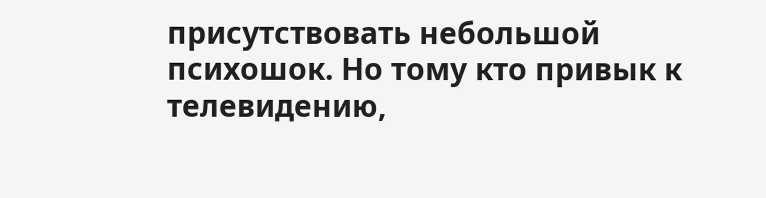присутствовать небольшой психошок. Но тому кто привык к телевидению,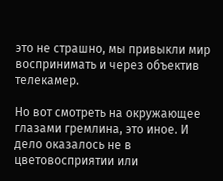это не страшно, мы привыкли мир воспринимать и через объектив телекамер.

Но вот смотреть на окружающее глазами гремлина, это иное. И дело оказалось не в цветовосприятии или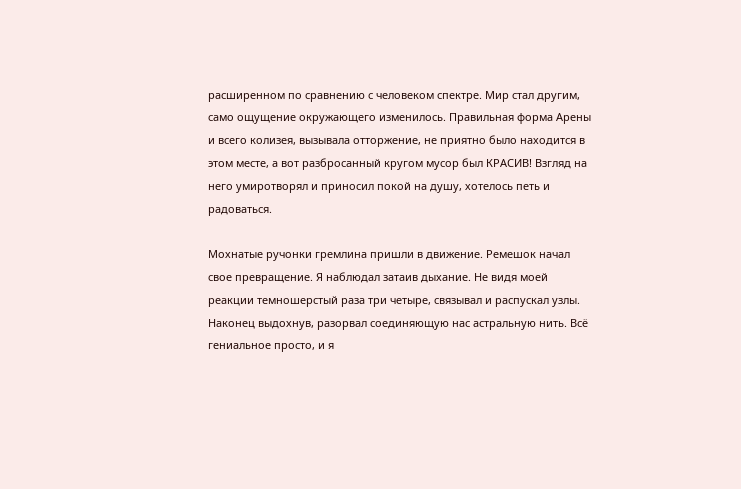расширенном по сравнению с человеком спектре. Мир стал другим, само ощущение окружающего изменилось. Правильная форма Арены и всего колизея, вызывала отторжение, не приятно было находится в этом месте, а вот разбросанный кругом мусор был КРАСИВ! Взгляд на него умиротворял и приносил покой на душу, хотелось петь и радоваться.

Мохнатые ручонки гремлина пришли в движение. Ремешок начал свое превращение. Я наблюдал затаив дыхание. Не видя моей реакции темношерстый раза три четыре, связывал и распускал узлы. Наконец выдохнув, разорвал соединяющую нас астральную нить. Всё гениальное просто, и я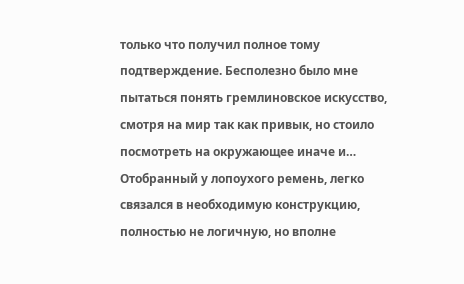только что получил полное тому подтверждение. Бесполезно было мне пытаться понять гремлиновское искусство, смотря на мир так как привык, но стоило посмотреть на окружающее иначе и… Отобранный у лопоухого ремень, легко связался в необходимую конструкцию, полностью не логичную, но вполне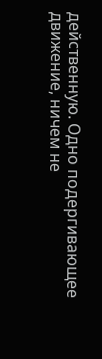действенную. Одно подергивающее движение, ничем не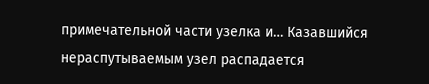примечательной части узелка и… Казавшийся нераспутываемым узел распадается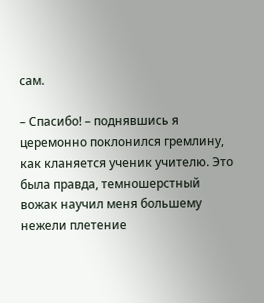сам.

– Спасибо! – поднявшись я церемонно поклонился гремлину, как кланяется ученик учителю. Это была правда, темношерстный вожак научил меня большему нежели плетение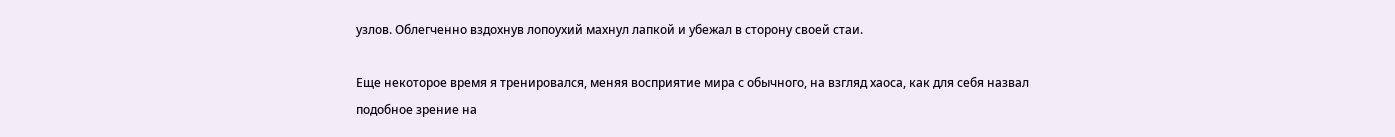узлов. Облегченно вздохнув лопоухий махнул лапкой и убежал в сторону своей стаи.

Еще некоторое время я тренировался, меняя восприятие мира с обычного, на взгляд хаоса, как для себя назвал подобное зрение на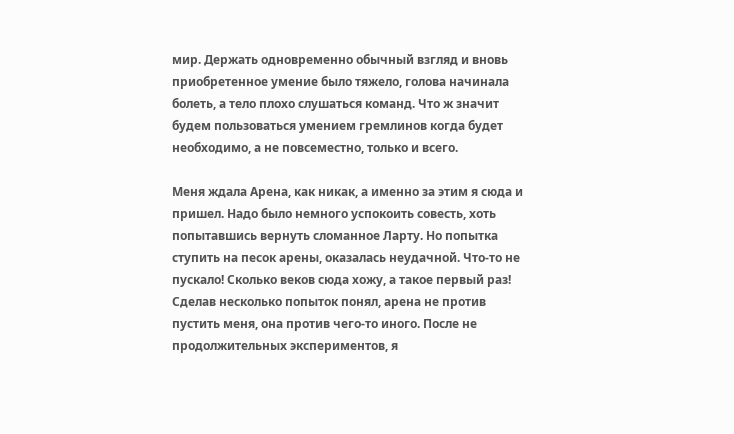мир. Держать одновременно обычный взгляд и вновь приобретенное умение было тяжело, голова начинала болеть, а тело плохо слушаться команд. Что ж значит будем пользоваться умением гремлинов когда будет необходимо, а не повсеместно, только и всего.

Меня ждала Арена, как никак, а именно за этим я сюда и пришел. Надо было немного успокоить совесть, хоть попытавшись вернуть сломанное Ларту. Но попытка ступить на песок арены, оказалась неудачной. Что-то не пускало! Сколько веков сюда хожу, а такое первый раз! Сделав несколько попыток понял, арена не против пустить меня, она против чего-то иного. После не продолжительных экспериментов, я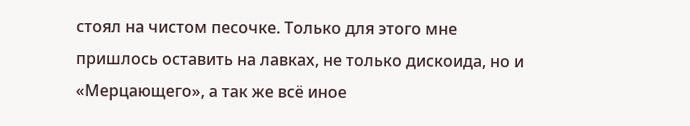стоял на чистом песочке. Только для этого мне пришлось оставить на лавках, не только дискоида, но и «Мерцающего», а так же всё иное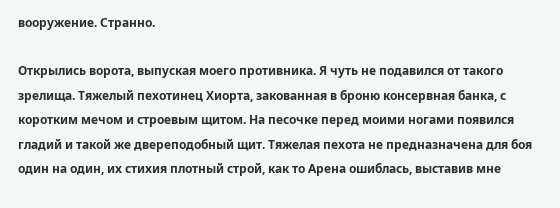вооружение. Странно.

Открылись ворота, выпуская моего противника. Я чуть не подавился от такого зрелища. Тяжелый пехотинец Хиорта, закованная в броню консервная банка, с коротким мечом и строевым щитом. На песочке перед моими ногами появился гладий и такой же двереподобный щит. Тяжелая пехота не предназначена для боя один на один, их стихия плотный строй, как то Арена ошиблась, выставив мне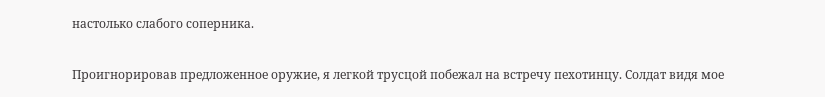настолько слабого соперника.

Проигнорировав предложенное оружие, я легкой трусцой побежал на встречу пехотинцу. Солдат видя мое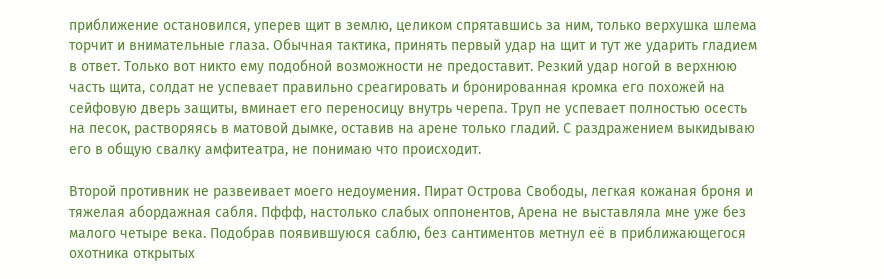приближение остановился, уперев щит в землю, целиком спрятавшись за ним, только верхушка шлема торчит и внимательные глаза. Обычная тактика, принять первый удар на щит и тут же ударить гладием в ответ. Только вот никто ему подобной возможности не предоставит. Резкий удар ногой в верхнюю часть щита, солдат не успевает правильно среагировать и бронированная кромка его похожей на сейфовую дверь защиты, вминает его переносицу внутрь черепа. Труп не успевает полностью осесть на песок, растворяясь в матовой дымке, оставив на арене только гладий. С раздражением выкидываю его в общую свалку амфитеатра, не понимаю что происходит.

Второй противник не развеивает моего недоумения. Пират Острова Свободы, легкая кожаная броня и тяжелая абордажная сабля. Пффф, настолько слабых оппонентов, Арена не выставляла мне уже без малого четыре века. Подобрав появившуюся саблю, без сантиментов метнул её в приближающегося охотника открытых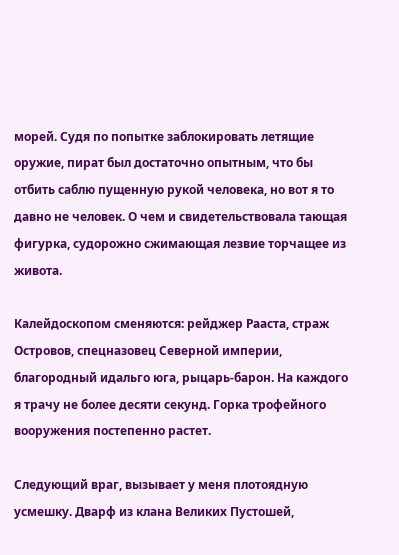морей. Судя по попытке заблокировать летящие оружие, пират был достаточно опытным, что бы отбить саблю пущенную рукой человека, но вот я то давно не человек. О чем и свидетельствовала тающая фигурка, судорожно сжимающая лезвие торчащее из живота.

Калейдоскопом сменяются: рейджер Рааста, страж Островов, спецназовец Северной империи, благородный идальго юга, рыцарь-барон. На каждого я трачу не более десяти секунд. Горка трофейного вооружения постепенно растет.

Следующий враг, вызывает у меня плотоядную усмешку. Дварф из клана Великих Пустошей,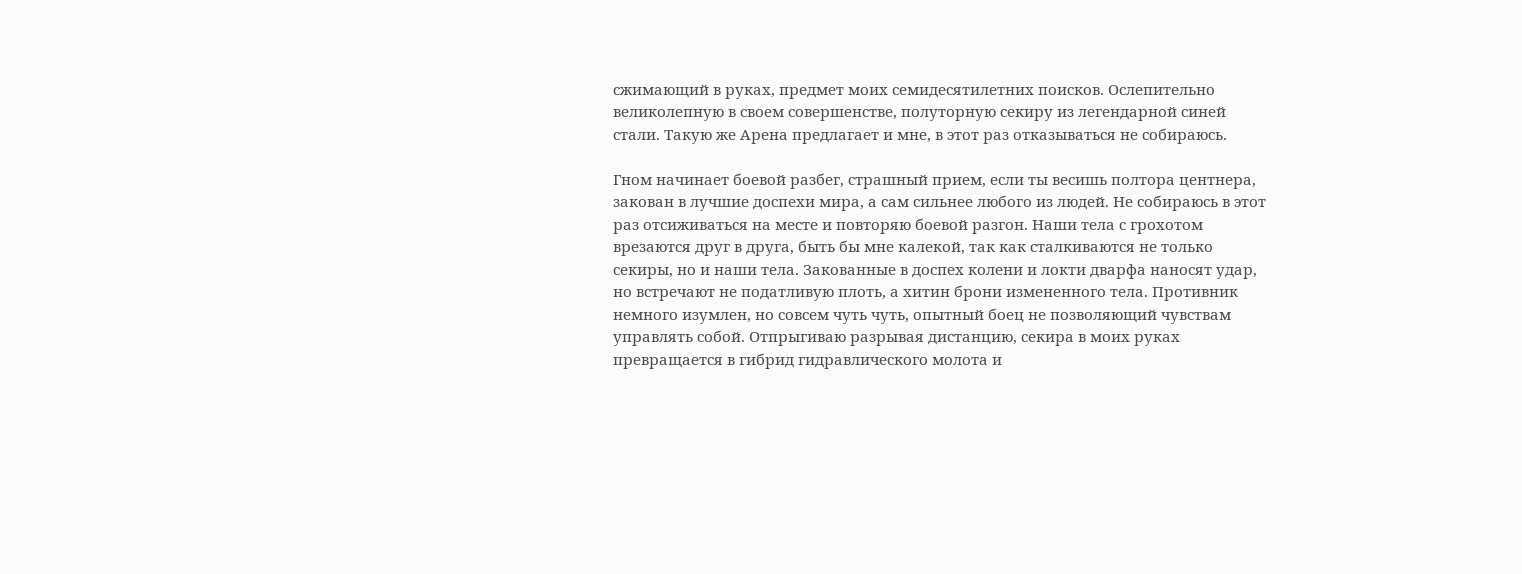сжимающий в руках, предмет моих семидесятилетних поисков. Ослепительно великолепную в своем совершенстве, полуторную секиру из легендарной синей стали. Такую же Арена предлагает и мне, в этот раз отказываться не собираюсь.

Гном начинает боевой разбег, страшный прием, если ты весишь полтора центнера, закован в лучшие доспехи мира, а сам сильнее любого из людей. Не собираюсь в этот раз отсиживаться на месте и повторяю боевой разгон. Наши тела с грохотом врезаются друг в друга, быть бы мне калекой, так как сталкиваются не только секиры, но и наши тела. Закованные в доспех колени и локти дварфа наносят удар, но встречают не податливую плоть, а хитин брони измененного тела. Противник немного изумлен, но совсем чуть чуть, опытный боец не позволяющий чувствам управлять собой. Отпрыгиваю разрывая дистанцию, секира в моих руках превращается в гибрид гидравлического молота и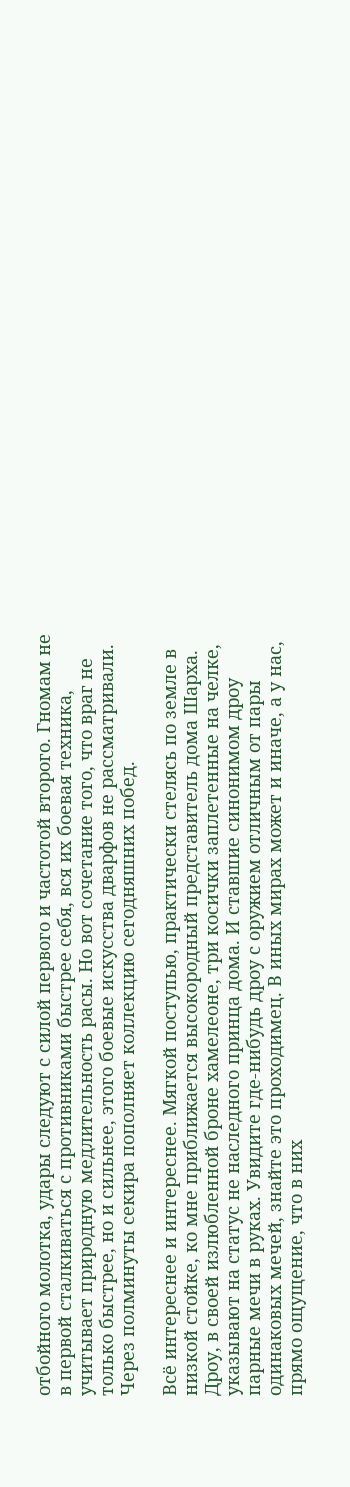отбойного молотка, удары следуют с силой первого и частотой второго. Гномам не в первой сталкиваться с противниками быстрее себя, вся их боевая техника, учитывает природную медлительность расы. Но вот сочетание того, что враг не только быстрее, но и сильнее, этого боевые искусства дварфов не рассматривали. Через полминуты секира пополняет коллекцию сегодняшних побед.

Всё интереснее и интереснее. Мягкой поступью, практически стелясь по земле в низкой стойке, ко мне приближается высокородный представитель дома Шарха. Дроу, в своей излюбленной броне хамелеоне, три косички заплетенные на челке, указывают на статус не наследного принца дома. И ставшие синонимом дроу парные мечи в руках. Увидите где-нибудь дроу с оружием отличным от пары одинаковых мечей, знайте это проходимец. В иных мирах может и иначе, а у нас, прямо ощущение, что в них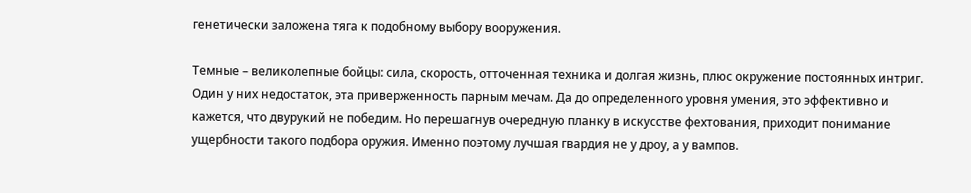генетически заложена тяга к подобному выбору вооружения.

Темные – великолепные бойцы: сила, скорость, отточенная техника и долгая жизнь, плюс окружение постоянных интриг. Один у них недостаток, эта приверженность парным мечам. Да до определенного уровня умения, это эффективно и кажется, что двурукий не победим. Но перешагнув очередную планку в искусстве фехтования, приходит понимание ущербности такого подбора оружия. Именно поэтому лучшая гвардия не у дроу, а у вампов.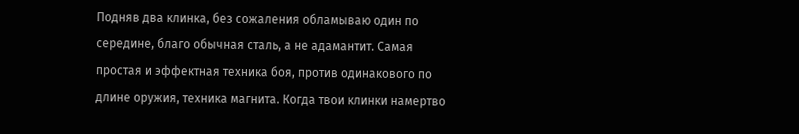Подняв два клинка, без сожаления обламываю один по середине, благо обычная сталь, а не адамантит. Самая простая и эффектная техника боя, против одинакового по длине оружия, техника магнита. Когда твои клинки намертво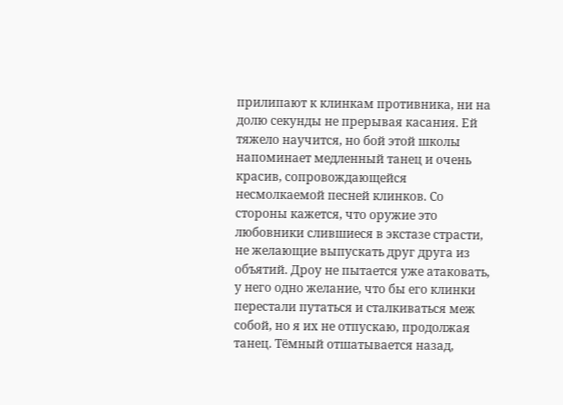прилипают к клинкам противника, ни на долю секунды не прерывая касания. Ей тяжело научится, но бой этой школы напоминает медленный танец и очень красив, сопровождающейся несмолкаемой песней клинков. Со стороны кажется, что оружие это любовники слившиеся в экстазе страсти, не желающие выпускать друг друга из объятий. Дроу не пытается уже атаковать, у него одно желание, что бы его клинки перестали путаться и сталкиваться меж собой, но я их не отпускаю, продолжая танец. Тёмный отшатывается назад,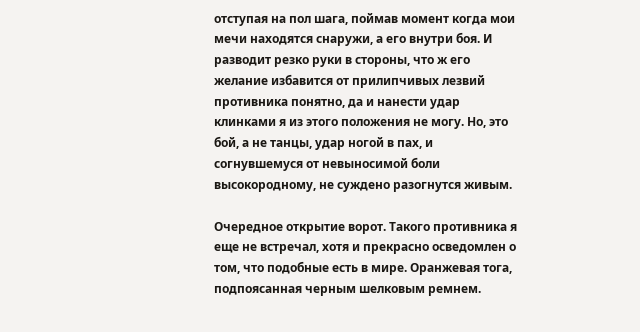отступая на пол шага, поймав момент когда мои мечи находятся снаружи, а его внутри боя. И разводит резко руки в стороны, что ж его желание избавится от прилипчивых лезвий противника понятно, да и нанести удар клинками я из этого положения не могу. Но, это бой, а не танцы, удар ногой в пах, и согнувшемуся от невыносимой боли высокородному, не суждено разогнутся живым.

Очередное открытие ворот. Такого противника я еще не встречал, хотя и прекрасно осведомлен о том, что подобные есть в мире. Оранжевая тога, подпоясанная черным шелковым ремнем.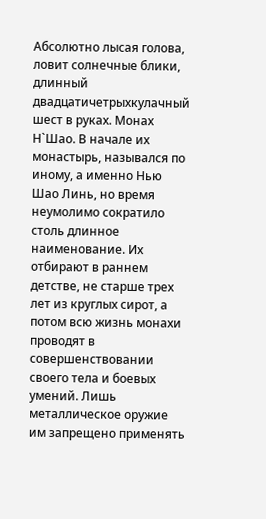Абсолютно лысая голова, ловит солнечные блики, длинный двадцатичетрыхкулачный шест в руках. Монах Н`Шао. В начале их монастырь, назывался по иному, а именно Нью Шао Линь, но время неумолимо сократило столь длинное наименование. Их отбирают в раннем детстве, не старше трех лет из круглых сирот, а потом всю жизнь монахи проводят в совершенствовании своего тела и боевых умений. Лишь металлическое оружие им запрещено применять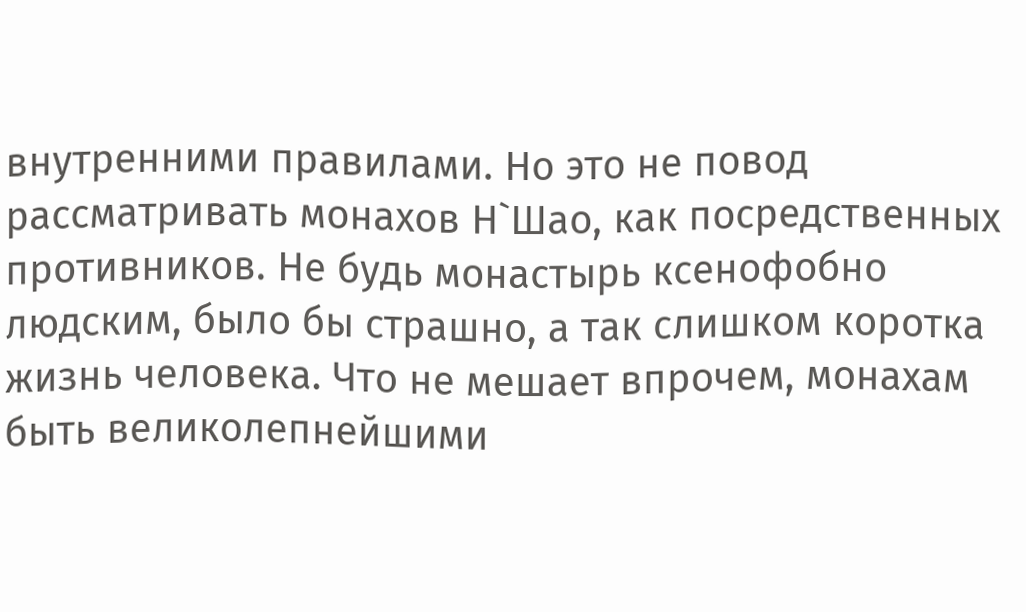внутренними правилами. Но это не повод рассматривать монахов Н`Шао, как посредственных противников. Не будь монастырь ксенофобно людским, было бы страшно, а так слишком коротка жизнь человека. Что не мешает впрочем, монахам быть великолепнейшими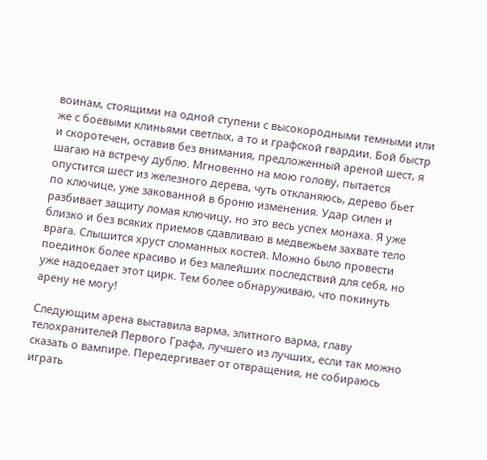воинам, стоящими на одной ступени с высокородными темными или же с боевыми клиньями светлых, а то и графской гвардии. Бой быстр и скоротечен, оставив без внимания, предложенный ареной шест, я шагаю на встречу дублю. Мгновенно на мою голову, пытается опустится шест из железного дерева, чуть откланяюсь, дерево бьет по ключице, уже закованной в броню изменения. Удар силен и разбивает защиту ломая ключицу, но это весь успех монаха. Я уже близко и без всяких приемов сдавливаю в медвежьем захвате тело врага. Слышится хруст сломанных костей. Можно было провести поединок более красиво и без малейших последствий для себя, но уже надоедает этот цирк. Тем более обнаруживаю, что покинуть арену не могу!

Следующим арена выставила варма, элитного варма, главу телохранителей Первого Графа, лучшего из лучших, если так можно сказать о вампире. Передергивает от отвращения, не собираюсь играть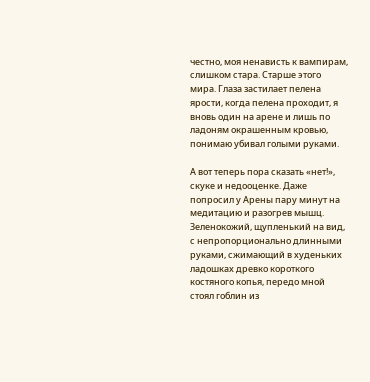честно, моя ненависть к вампирам, слишком стара. Старше этого мира. Глаза застилает пелена ярости, когда пелена проходит, я вновь один на арене и лишь по ладоням окрашенным кровью, понимаю убивал голыми руками.

А вот теперь пора сказать «нет!», скуке и недооценке. Даже попросил у Арены пару минут на медитацию и разогрев мышц. Зеленокожий, щупленький на вид, с непропорционально длинными руками, сжимающий в худеньких ладошках древко короткого костяного копья, передо мной стоял гоблин из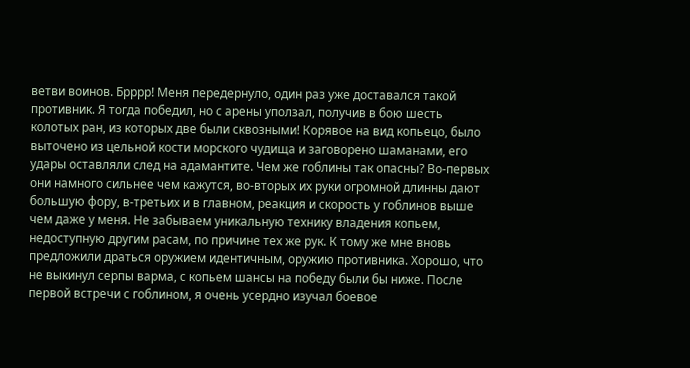ветви воинов. Брррр! Меня передернуло, один раз уже доставался такой противник. Я тогда победил, но с арены уползал, получив в бою шесть колотых ран, из которых две были сквозными! Корявое на вид копьецо, было выточено из цельной кости морского чудища и заговорено шаманами, его удары оставляли след на адамантите. Чем же гоблины так опасны? Во-первых они намного сильнее чем кажутся, во-вторых их руки огромной длинны дают большую фору, в-третьих и в главном, реакция и скорость у гоблинов выше чем даже у меня. Не забываем уникальную технику владения копьем, недоступную другим расам, по причине тех же рук. К тому же мне вновь предложили драться оружием идентичным, оружию противника. Хорошо, что не выкинул серпы варма, с копьем шансы на победу были бы ниже. После первой встречи с гоблином, я очень усердно изучал боевое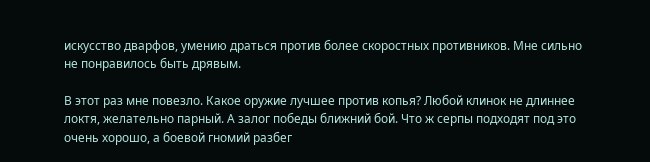искусство дварфов, умению драться против более скоростных противников. Мне сильно не понравилось быть дрявым.

В этот раз мне повезло. Какое оружие лучшее против копья? Любой клинок не длиннее локтя, желательно парный. А залог победы ближний бой. Что ж серпы подходят под это очень хорошо, а боевой гномий разбег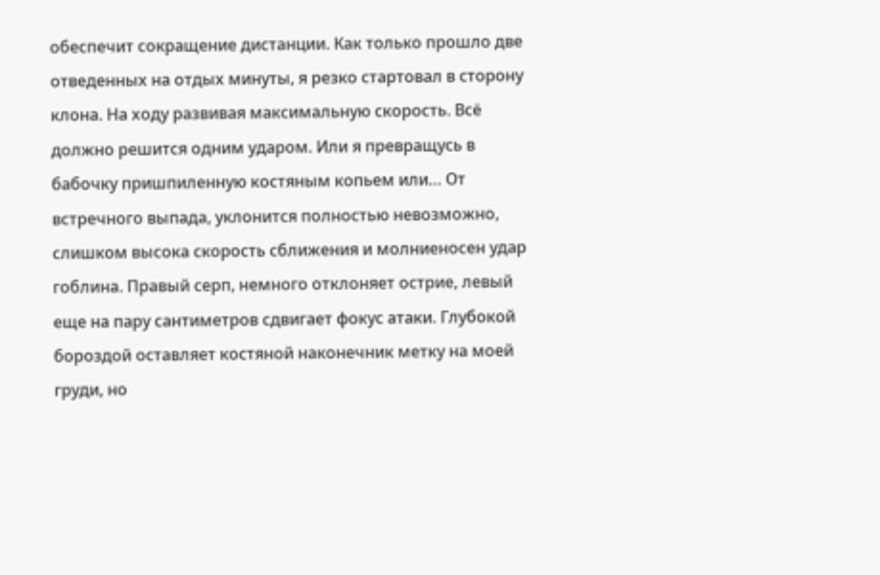обеспечит сокращение дистанции. Как только прошло две отведенных на отдых минуты, я резко стартовал в сторону клона. На ходу развивая максимальную скорость. Всё должно решится одним ударом. Или я превращусь в бабочку пришпиленную костяным копьем или… От встречного выпада, уклонится полностью невозможно, слишком высока скорость сближения и молниеносен удар гоблина. Правый серп, немного отклоняет острие, левый еще на пару сантиметров сдвигает фокус атаки. Глубокой бороздой оставляет костяной наконечник метку на моей груди, но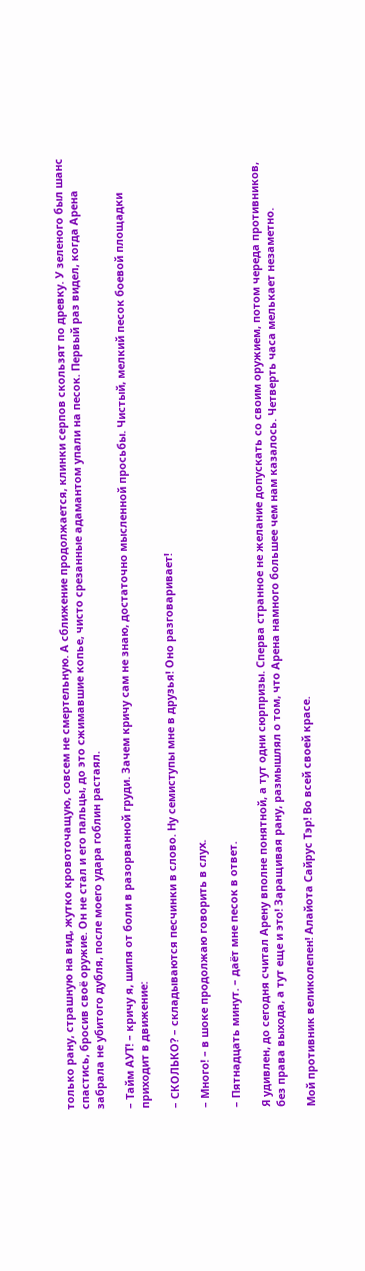только рану, страшную на вид, жутко кровоточащую, совсем не смертельную. А сближение продолжается, клинки серпов скользят по древку. У зеленого был шанс спастись, бросив своё оружие. Он не стал и его пальцы, до это сжимавшие копье, чисто срезанные адамантом упали на песок. Первый раз видел, когда Арена забрала не убитого дубля, после моего удара гоблин растаял.

– Тайм АУТ! – кричу я, шипя от боли в разорванной груди. Зачем кричу сам не знаю, достаточно мысленной просьбы. Чистый, мелкий песок боевой площадки приходит в движение:

– СКОЛЬКО? – складываются песчинки в слово. Ну семиступы мне в друзья! Оно разговаривает!

– Много! – в шоке продолжаю говорить в слух.

– Пятнадцать минут. – даёт мне песок в ответ.

Я удивлен, до сегодня считал Арену вполне понятной, а тут одни сюрпризы. Сперва странное не желание допускать со своим оружием, потом череда противников, без права выхода, а тут еще и это! Заращивая рану, размышлял о том, что Арена намного большее чем нам казалось. Четверть часа мелькает незаметно.

Мой противник великолепен! Алайота Сайрус Тэр! Во всей своей красе.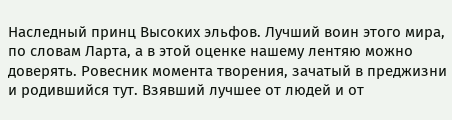Наследный принц Высоких эльфов. Лучший воин этого мира, по словам Ларта, а в этой оценке нашему лентяю можно доверять. Ровесник момента творения, зачатый в преджизни и родившийся тут. Взявший лучшее от людей и от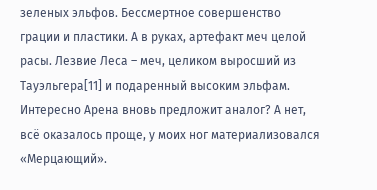зеленых эльфов. Бессмертное совершенство грации и пластики. А в руках, артефакт меч целой расы. Лезвие Леса – меч, целиком выросший из Тауэльгера[11] и подаренный высоким эльфам. Интересно Арена вновь предложит аналог? А нет, всё оказалось проще, у моих ног материализовался «Мерцающий».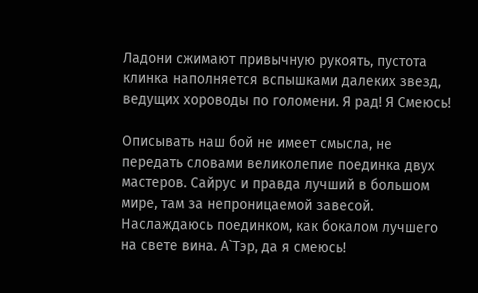Ладони сжимают привычную рукоять, пустота клинка наполняется вспышками далеких звезд, ведущих хороводы по голомени. Я рад! Я Смеюсь!

Описывать наш бой не имеет смысла, не передать словами великолепие поединка двух мастеров. Сайрус и правда лучший в большом мире, там за непроницаемой завесой. Наслаждаюсь поединком, как бокалом лучшего на свете вина. А`Тэр, да я смеюсь!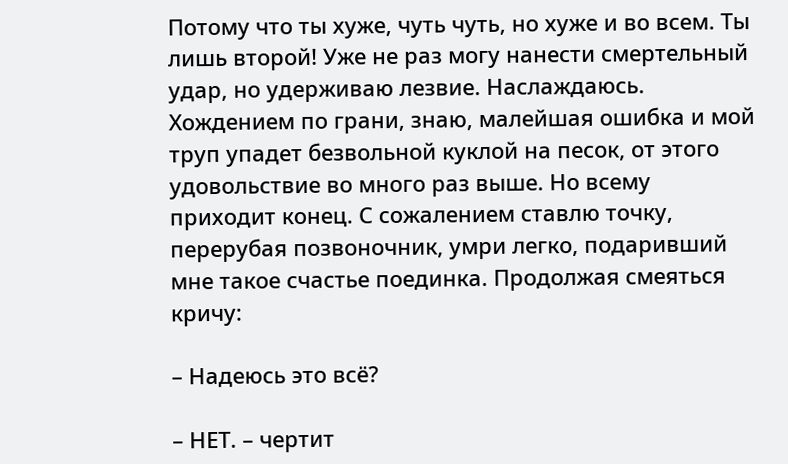Потому что ты хуже, чуть чуть, но хуже и во всем. Ты лишь второй! Уже не раз могу нанести смертельный удар, но удерживаю лезвие. Наслаждаюсь. Хождением по грани, знаю, малейшая ошибка и мой труп упадет безвольной куклой на песок, от этого удовольствие во много раз выше. Но всему приходит конец. С сожалением ставлю точку, перерубая позвоночник, умри легко, подаривший мне такое счастье поединка. Продолжая смеяться кричу:

– Надеюсь это всё?

– НЕТ. – чертит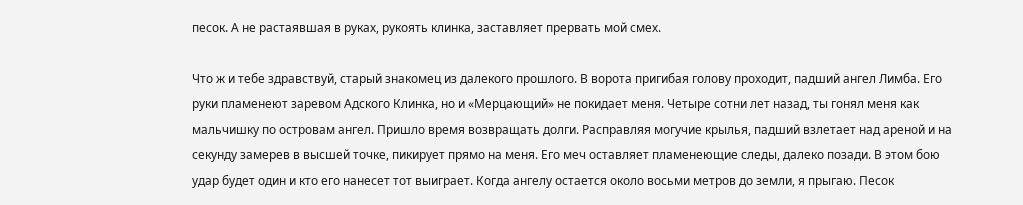песок. А не растаявшая в руках, рукоять клинка, заставляет прервать мой смех.

Что ж и тебе здравствуй, старый знакомец из далекого прошлого. В ворота пригибая голову проходит, падший ангел Лимба. Его руки пламенеют заревом Адского Клинка, но и «Мерцающий» не покидает меня. Четыре сотни лет назад, ты гонял меня как мальчишку по островам ангел. Пришло время возвращать долги. Расправляя могучие крылья, падший взлетает над ареной и на секунду замерев в высшей точке, пикирует прямо на меня. Его меч оставляет пламенеющие следы, далеко позади. В этом бою удар будет один и кто его нанесет тот выиграет. Когда ангелу остается около восьми метров до земли, я прыгаю. Песок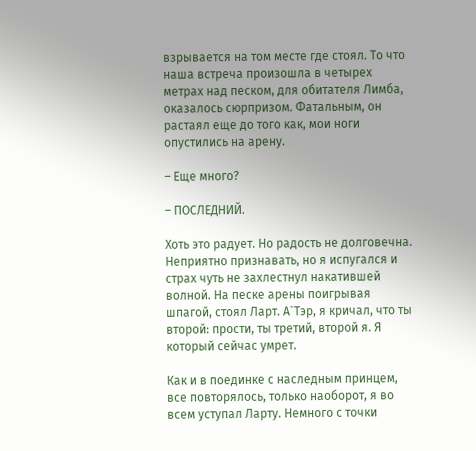взрывается на том месте где стоял. То что наша встреча произошла в четырех метрах над песком, для обитателя Лимба, оказалось сюрпризом. Фатальным, он растаял еще до того как, мои ноги опустились на арену.

– Еще много?

– ПОСЛЕДНИЙ.

Хоть это радует. Но радость не долговечна. Неприятно признавать, но я испугался и страх чуть не захлестнул накатившей волной. На песке арены поигрывая шпагой, стоял Ларт. А`Тэр, я кричал, что ты второй: прости, ты третий, второй я. Я который сейчас умрет.

Как и в поединке с наследным принцем, все повторялось, только наоборот, я во всем уступал Ларту. Немного с точки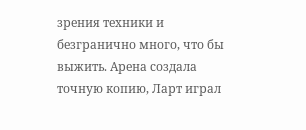зрения техники и безгранично много, что бы выжить. Арена создала точную копию, Ларт играл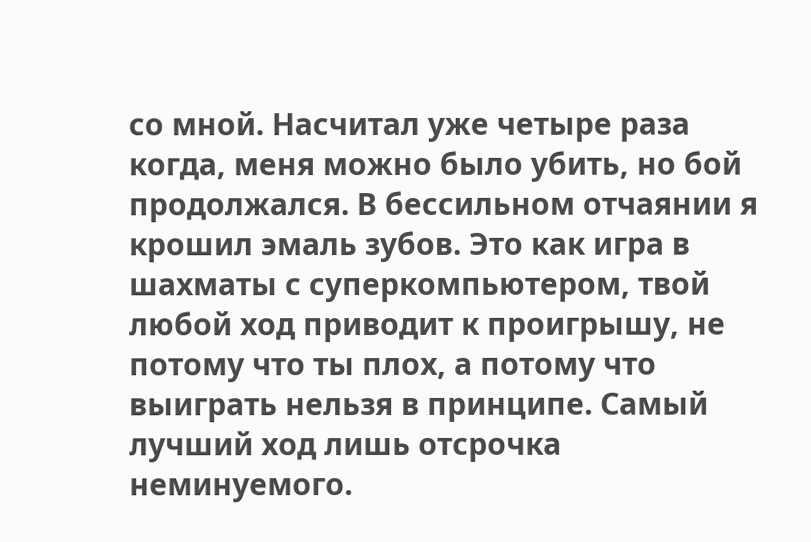со мной. Насчитал уже четыре раза когда, меня можно было убить, но бой продолжался. В бессильном отчаянии я крошил эмаль зубов. Это как игра в шахматы с суперкомпьютером, твой любой ход приводит к проигрышу, не потому что ты плох, а потому что выиграть нельзя в принципе. Самый лучший ход лишь отсрочка неминуемого.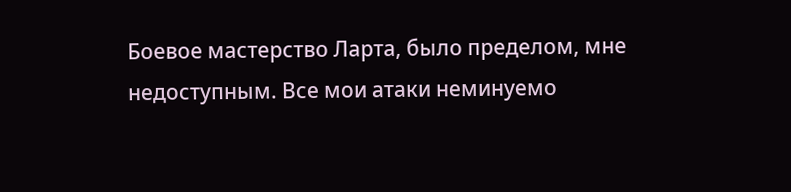Боевое мастерство Ларта, было пределом, мне недоступным. Все мои атаки неминуемо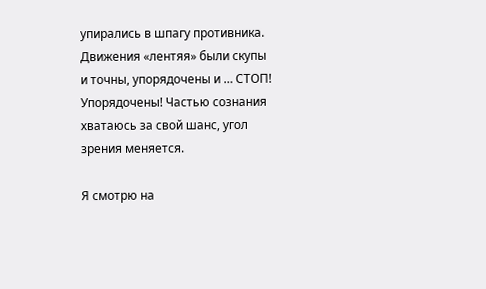упирались в шпагу противника. Движения «лентяя» были скупы и точны, упорядочены и … СТОП! Упорядочены! Частью сознания хватаюсь за свой шанс, угол зрения меняется.

Я смотрю на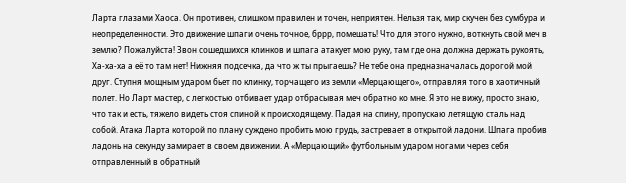Ларта глазами Хаоса. Он противен, слишком правилен и точен, неприятен. Нельзя так, мир скучен без сумбура и неопределенности. Это движение шпаги очень точное, бррр, помешать! Что для этого нужно, воткнуть свой меч в землю? Пожалуйста! Звон сошедшихся клинков и шпага атакует мою руку, там где она должна держать рукоять, Ха-ха-ха а её то там нет! Нижняя подсечка, да что ж ты прыгаешь? Не тебе она предназначалась дорогой мой друг. Ступня мощным ударом бьет по клинку, торчащего из земли «Мерцающего», отправляя того в хаотичный полет. Но Ларт мастер, с легкостью отбивает удар отбрасывая меч обратно ко мне. Я это не вижу, просто знаю, что так и есть, тяжело видеть стоя спиной к происходящему. Падая на спину, пропускаю летящую сталь над собой. Атака Ларта которой по плану суждено пробить мою грудь, застревает в открытой ладони. Шпага пробив ладонь на секунду замирает в своем движении. А «Мерцающий» футбольным ударом ногами через себя отправленный в обратный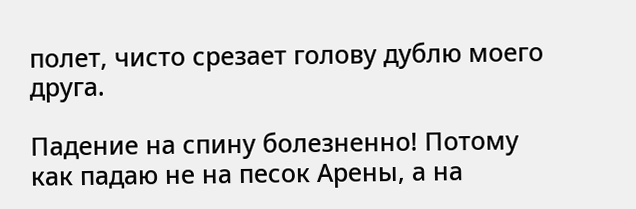полет, чисто срезает голову дублю моего друга.

Падение на спину болезненно! Потому как падаю не на песок Арены, а на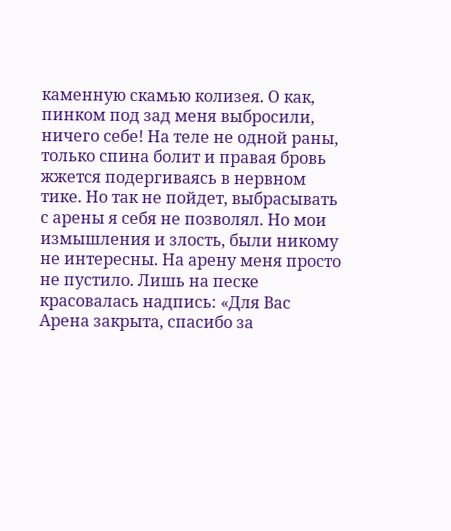каменную скамью колизея. О как, пинком под зад меня выбросили, ничего себе! На теле не одной раны, только спина болит и правая бровь жжется подергиваясь в нервном тике. Но так не пойдет, выбрасывать с арены я себя не позволял. Но мои измышления и злость, были никому не интересны. На арену меня просто не пустило. Лишь на песке красовалась надпись: «Для Вас Арена закрыта, спасибо за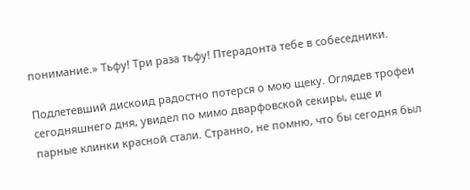понимание.» Тьфу! Три раза тьфу! Птерадонта тебе в собеседники.

Подлетевший дискоид радостно потерся о мою щеку. Оглядев трофеи сегодняшнего дня, увидел по мимо дварфовской секиры, еще и парные клинки красной стали. Странно, не помню, что бы сегодня был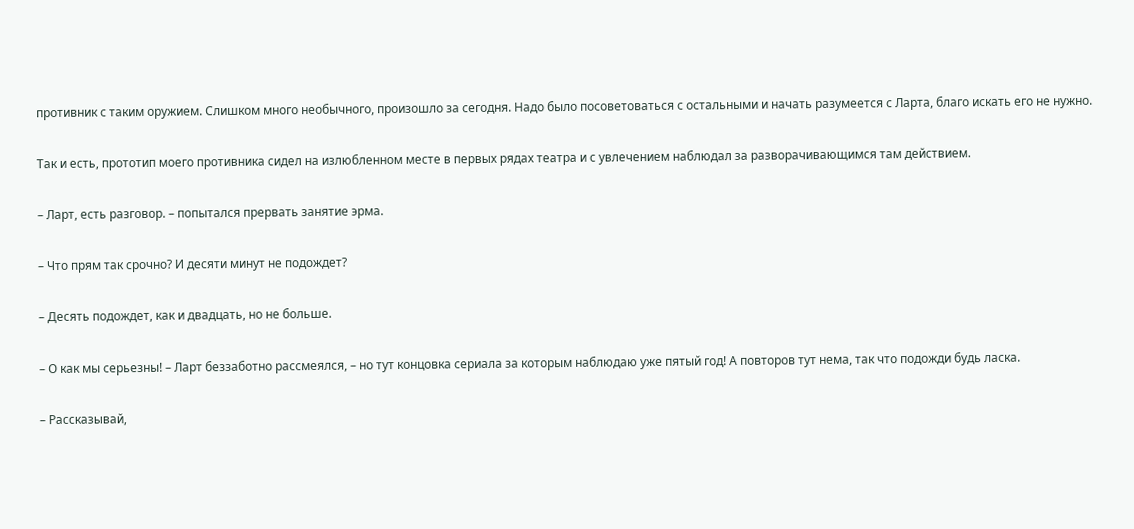противник с таким оружием. Слишком много необычного, произошло за сегодня. Надо было посоветоваться с остальными и начать разумеется с Ларта, благо искать его не нужно.

Так и есть, прототип моего противника сидел на излюбленном месте в первых рядах театра и с увлечением наблюдал за разворачивающимся там действием.

– Ларт, есть разговор. – попытался прервать занятие эрма.

– Что прям так срочно? И десяти минут не подождет?

– Десять подождет, как и двадцать, но не больше.

– О как мы серьезны! – Ларт беззаботно рассмеялся, – но тут концовка сериала за которым наблюдаю уже пятый год! А повторов тут нема, так что подожди будь ласка.

– Рассказывай,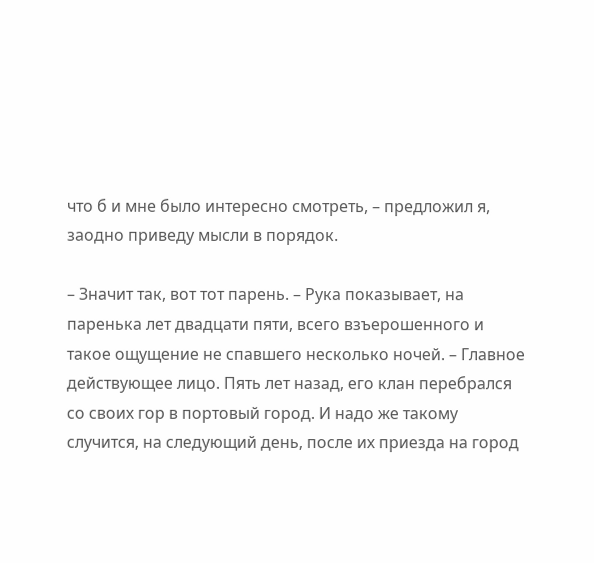что б и мне было интересно смотреть, – предложил я, заодно приведу мысли в порядок.

– Значит так, вот тот парень. – Рука показывает, на паренька лет двадцати пяти, всего взъерошенного и такое ощущение не спавшего несколько ночей. – Главное действующее лицо. Пять лет назад, его клан перебрался со своих гор в портовый город. И надо же такому случится, на следующий день, после их приезда на город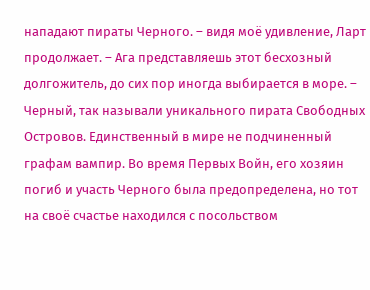нападают пираты Черного. – видя моё удивление, Ларт продолжает. – Ага представляешь этот бесхозный долгожитель, до сих пор иногда выбирается в море. – Черный, так называли уникального пирата Свободных Островов. Единственный в мире не подчиненный графам вампир. Во время Первых Войн, его хозяин погиб и участь Черного была предопределена, но тот на своё счастье находился с посольством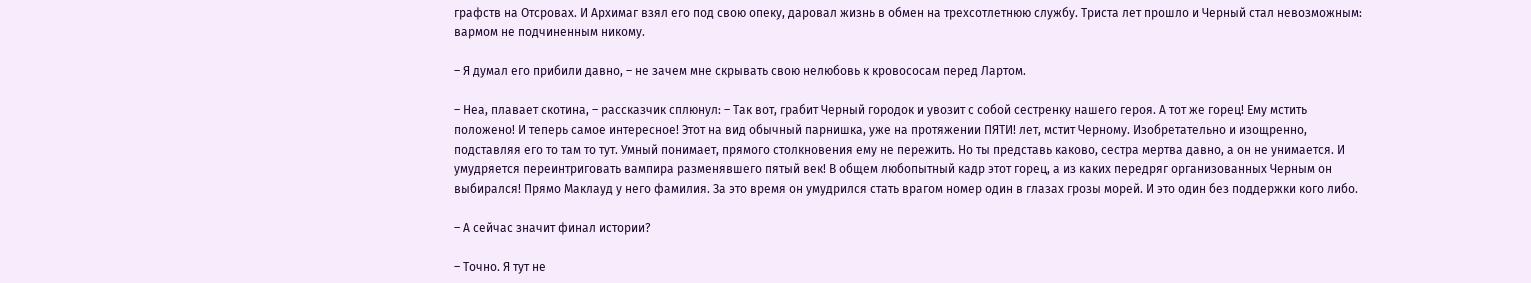графств на Отсровах. И Архимаг взял его под свою опеку, даровал жизнь в обмен на трехсотлетнюю службу. Триста лет прошло и Черный стал невозможным: вармом не подчиненным никому.

– Я думал его прибили давно, – не зачем мне скрывать свою нелюбовь к кровососам перед Лартом.

– Неа, плавает скотина, – рассказчик сплюнул: – Так вот, грабит Черный городок и увозит с собой сестренку нашего героя. А тот же горец! Ему мстить положено! И теперь самое интересное! Этот на вид обычный парнишка, уже на протяжении ПЯТИ! лет, мстит Черному. Изобретательно и изощренно, подставляя его то там то тут. Умный понимает, прямого столкновения ему не пережить. Но ты представь каково, сестра мертва давно, а он не унимается. И умудряется переинтриговать вампира разменявшего пятый век! В общем любопытный кадр этот горец, а из каких передряг организованных Черным он выбирался! Прямо Маклауд у него фамилия. За это время он умудрился стать врагом номер один в глазах грозы морей. И это один без поддержки кого либо.

– А сейчас значит финал истории?

– Точно. Я тут не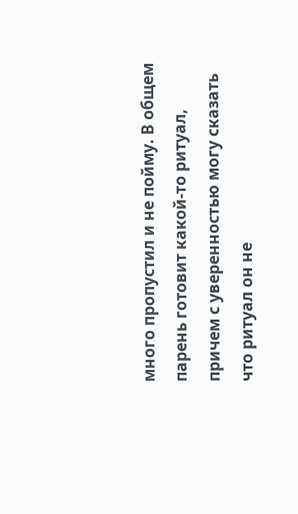много пропустил и не пойму. В общем парень готовит какой-то ритуал, причем с уверенностью могу сказать что ритуал он не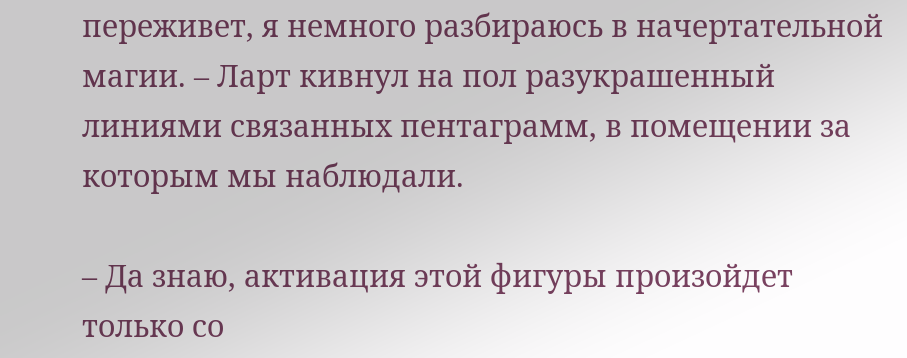переживет, я немного разбираюсь в начертательной магии. – Ларт кивнул на пол разукрашенный линиями связанных пентаграмм, в помещении за которым мы наблюдали.

– Да знаю, активация этой фигуры произойдет только со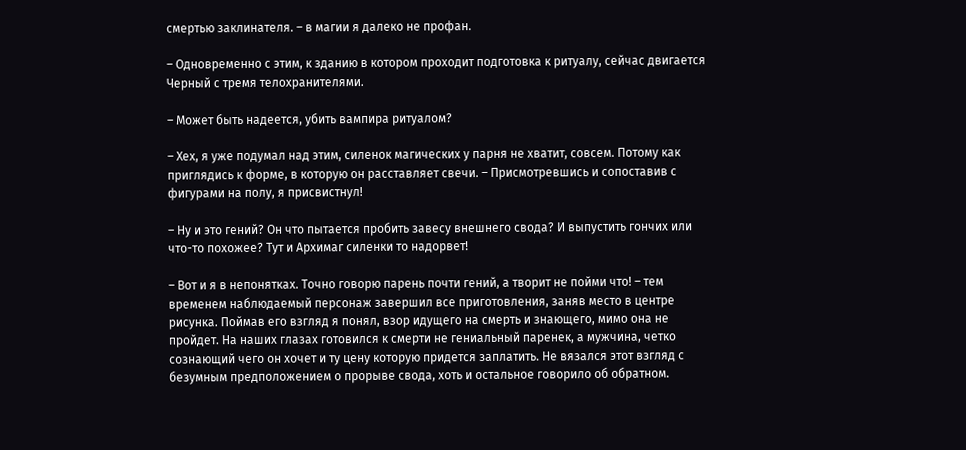смертью заклинателя. – в магии я далеко не профан.

– Одновременно с этим, к зданию в котором проходит подготовка к ритуалу, сейчас двигается Черный с тремя телохранителями.

– Может быть надеется, убить вампира ритуалом?

– Хех, я уже подумал над этим, силенок магических у парня не хватит, совсем. Потому как приглядись к форме, в которую он расставляет свечи. – Присмотревшись и сопоставив с фигурами на полу, я присвистнул!

– Ну и это гений? Он что пытается пробить завесу внешнего свода? И выпустить гончих или что-то похожее? Тут и Архимаг силенки то надорвет!

– Вот и я в непонятках. Точно говорю парень почти гений, а творит не пойми что! – тем временем наблюдаемый персонаж завершил все приготовления, заняв место в центре рисунка. Поймав его взгляд я понял, взор идущего на смерть и знающего, мимо она не пройдет. На наших глазах готовился к смерти не гениальный паренек, а мужчина, четко сознающий чего он хочет и ту цену которую придется заплатить. Не вязался этот взгляд с безумным предположением о прорыве свода, хоть и остальное говорило об обратном.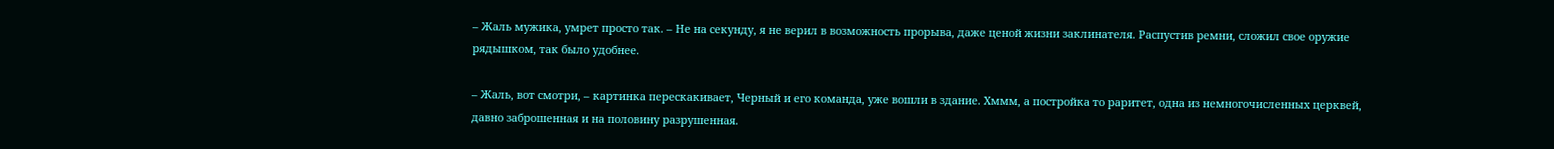– Жаль мужика, умрет просто так. – Не на секунду, я не верил в возможность прорыва, даже ценой жизни заклинателя. Распустив ремни, сложил свое оружие рядышком, так было удобнее.

– Жаль, вот смотри, – картинка перескакивает, Черный и его команда, уже вошли в здание. Хммм, а постройка то раритет, одна из немногочисленных церквей, давно заброшенная и на половину разрушенная.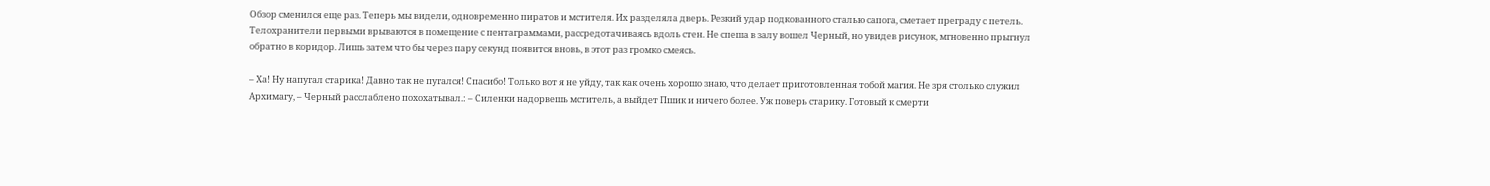Обзор сменился еще раз. Теперь мы видели, одновременно пиратов и мстителя. Их разделяла дверь. Резкий удар подкованного сталью сапога, сметает преграду с петель. Телохранители первыми врываются в помещение с пентаграммами, рассредотачиваясь вдоль стен. Не спеша в залу вошел Черный, но увидев рисунок, мгновенно прыгнул обратно в коридор. Лишь затем что бы через пару секунд появится вновь, в этот раз громко смеясь.

– Ха! Ну напугал старика! Давно так не пугался! Спасибо! Только вот я не уйду, так как очень хорошо знаю, что делает приготовленная тобой магия. Не зря столько служил Архимагу, – Черный расслаблено похохатывал.: – Силенки надорвешь мститель, а выйдет Пшик и ничего более. Уж поверь старику. Готовый к смерти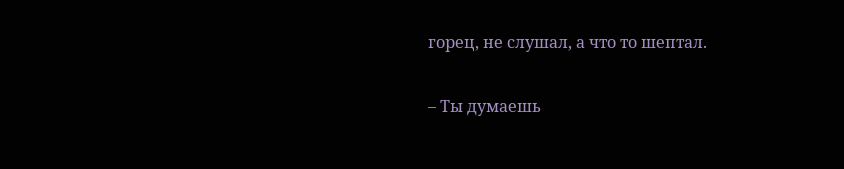горец, не слушал, а что то шептал.

– Ты думаешь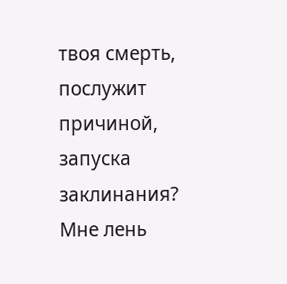твоя смерть, послужит причиной, запуска заклинания? Мне лень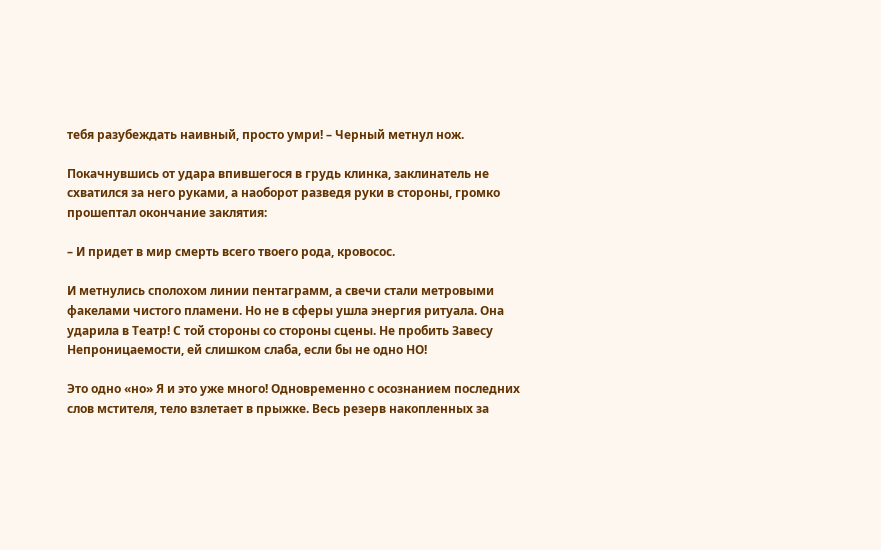тебя разубеждать наивный, просто умри! – Черный метнул нож.

Покачнувшись от удара впившегося в грудь клинка, заклинатель не схватился за него руками, а наоборот разведя руки в стороны, громко прошептал окончание заклятия:

– И придет в мир смерть всего твоего рода, кровосос.

И метнулись сполохом линии пентаграмм, а свечи стали метровыми факелами чистого пламени. Но не в сферы ушла энергия ритуала. Она ударила в Театр! С той стороны со стороны сцены. Не пробить Завесу Непроницаемости, ей слишком слаба, если бы не одно НО!

Это одно «но» Я и это уже много! Одновременно с осознанием последних слов мстителя, тело взлетает в прыжке. Весь резерв накопленных за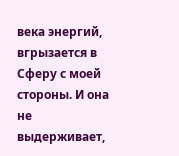века энергий, вгрызается в Сферу с моей стороны. И она не выдерживает,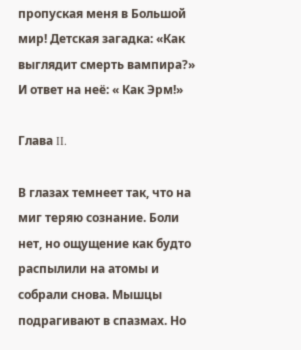пропуская меня в Большой мир! Детская загадка: «Как выглядит смерть вампира?» И ответ на неё: « Как Эрм!»

Глава II.

В глазах темнеет так, что на миг теряю сознание. Боли нет, но ощущение как будто распылили на атомы и собрали снова. Мышцы подрагивают в спазмах. Но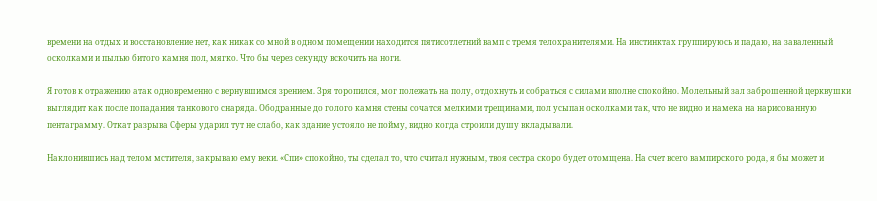времени на отдых и восстановление нет, как никак со мной в одном помещении находится пятисотлетний вамп с тремя телохранителями. На инстинктах группируюсь и падаю, на заваленный осколками и пылью битого камня пол, мягко. Что бы через секунду вскочить на ноги.

Я готов к отражению атак одновременно с вернувшимся зрением. Зря торопился, мог полежать на полу, отдохнуть и собраться с силами вполне спокойно. Молельный зал заброшенной церквушки выглядит как после попадания танкового снаряда. Ободранные до голого камня стены сочатся мелкими трещинами, пол усыпан осколками так, что не видно и намека на нарисованную пентаграмму. Откат разрыва Сферы ударил тут не слабо, как здание устояло не пойму, видно когда строили душу вкладывали.

Наклонившись над телом мстителя, закрываю ему веки. «Спи» спокойно, ты сделал то, что считал нужным, твоя сестра скоро будет отомщена. На счет всего вампирского рода, я бы может и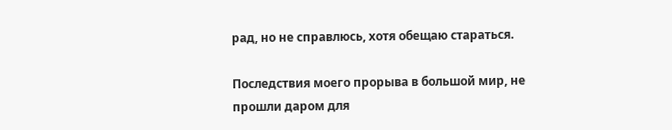рад, но не справлюсь, хотя обещаю стараться.

Последствия моего прорыва в большой мир, не прошли даром для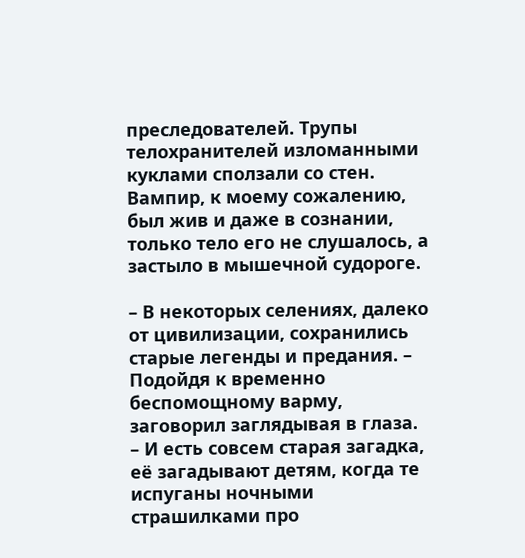преследователей. Трупы телохранителей изломанными куклами сползали со стен. Вампир, к моему сожалению, был жив и даже в сознании, только тело его не слушалось, а застыло в мышечной судороге.

– В некоторых селениях, далеко от цивилизации, сохранились старые легенды и предания. – Подойдя к временно беспомощному варму, заговорил заглядывая в глаза. – И есть совсем старая загадка, её загадывают детям, когда те испуганы ночными страшилками про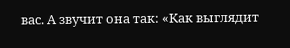вас. А звучит она так: «Как выглядит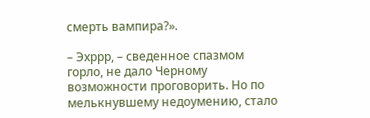смерть вампира?».

– Эхррр, – сведенное спазмом горло, не дало Черному возможности проговорить. Но по мелькнувшему недоумению, стало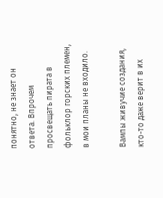понятно, не знает он ответа. Впрочем просвещать пирата в фольклор горских племен, в мои планы не входило.

Вампы живучие создания, кто-то даже верит в их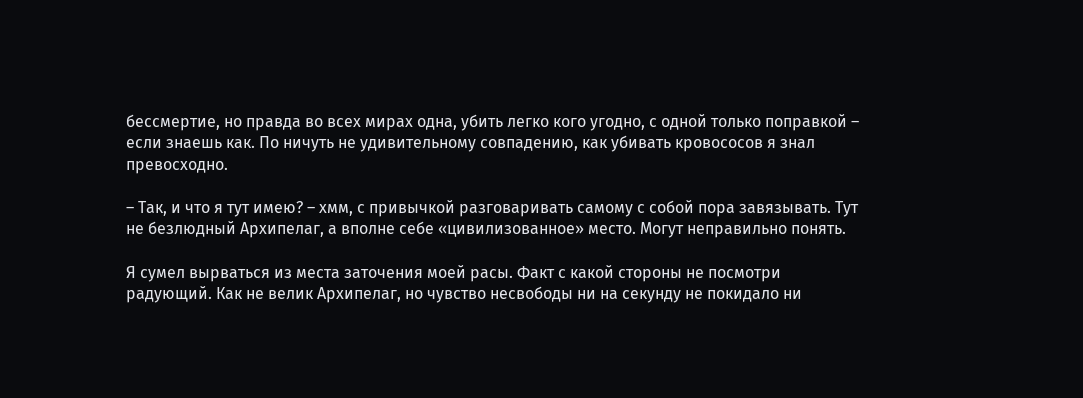бессмертие, но правда во всех мирах одна, убить легко кого угодно, с одной только поправкой – если знаешь как. По ничуть не удивительному совпадению, как убивать кровососов я знал превосходно.

– Так, и что я тут имею? – хмм, с привычкой разговаривать самому с собой пора завязывать. Тут не безлюдный Архипелаг, а вполне себе «цивилизованное» место. Могут неправильно понять.

Я сумел вырваться из места заточения моей расы. Факт с какой стороны не посмотри радующий. Как не велик Архипелаг, но чувство несвободы ни на секунду не покидало ни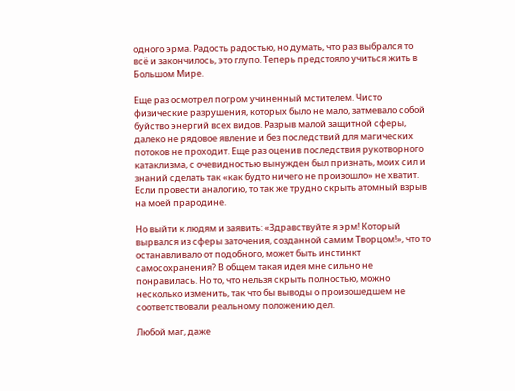одного эрма. Радость радостью, но думать, что раз выбрался то всё и закончилось, это глупо. Теперь предстояло учиться жить в Большом Мире.

Еще раз осмотрел погром учиненный мстителем. Чисто физические разрушения, которых было не мало, затмевало собой буйство энергий всех видов. Разрыв малой защитной сферы, далеко не рядовое явление и без последствий для магических потоков не проходит. Еще раз оценив последствия рукотворного катаклизма, с очевидностью вынужден был признать, моих сил и знаний сделать так «как будто ничего не произошло» не хватит. Если провести аналогию, то так же трудно скрыть атомный взрыв на моей прародине.

Но выйти к людям и заявить: «Здравствуйте я эрм! Который вырвался из сферы заточения, созданной самим Творцом!», что то останавливало от подобного, может быть инстинкт самосохранения? В общем такая идея мне сильно не понравилась. Но то, что нельзя скрыть полностью, можно несколько изменить, так что бы выводы о произошедшем не соответствовали реальному положению дел.

Любой маг, даже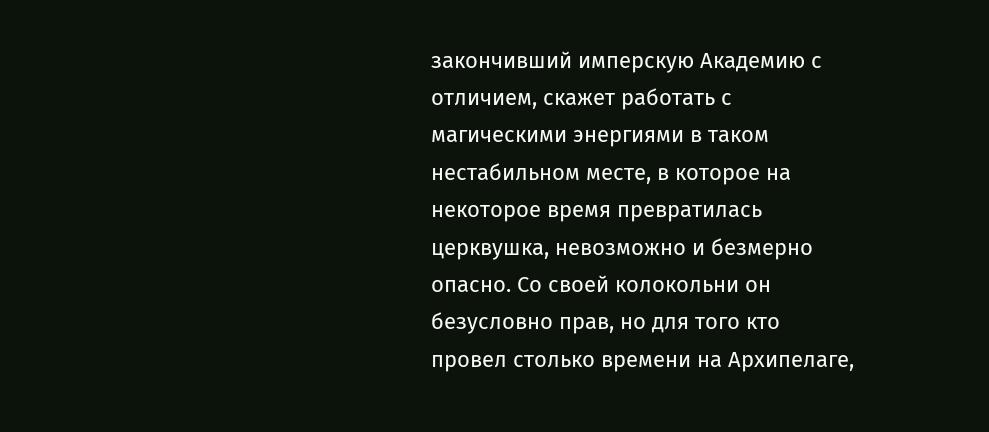закончивший имперскую Академию с отличием, скажет работать с магическими энергиями в таком нестабильном месте, в которое на некоторое время превратилась церквушка, невозможно и безмерно опасно. Со своей колокольни он безусловно прав, но для того кто провел столько времени на Архипелаге,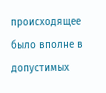происходящее было вполне в допустимых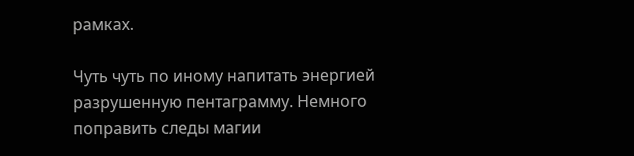рамках.

Чуть чуть по иному напитать энергией разрушенную пентаграмму. Немного поправить следы магии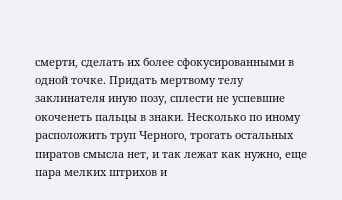смерти, сделать их более сфокусированными в одной точке. Придать мертвому телу заклинателя иную позу, сплести не успевшие окоченеть пальцы в знаки. Несколько по иному расположить труп Черного, трогать остальных пиратов смысла нет, и так лежат как нужно, еще пара мелких штрихов и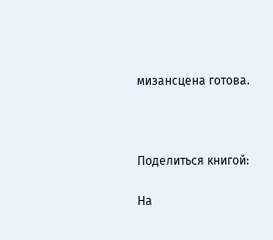мизансцена готова.



Поделиться книгой:

На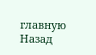главную
Назад